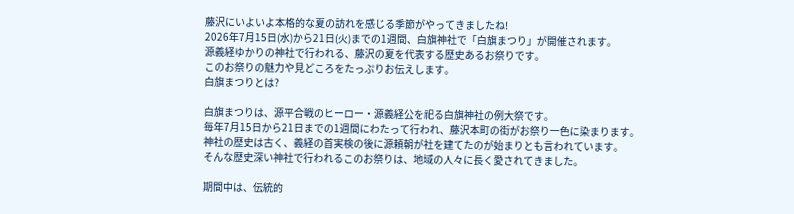藤沢にいよいよ本格的な夏の訪れを感じる季節がやってきましたね!
2026年7月15日(水)から21日(火)までの1週間、白旗神社で「白旗まつり」が開催されます。
源義経ゆかりの神社で行われる、藤沢の夏を代表する歴史あるお祭りです。
このお祭りの魅力や見どころをたっぷりお伝えします。
白旗まつりとは?

白旗まつりは、源平合戦のヒーロー・源義経公を祀る白旗神社の例大祭です。
毎年7月15日から21日までの1週間にわたって行われ、藤沢本町の街がお祭り一色に染まります。
神社の歴史は古く、義経の首実検の後に源頼朝が社を建てたのが始まりとも言われています。
そんな歴史深い神社で行われるこのお祭りは、地域の人々に長く愛されてきました。

期間中は、伝統的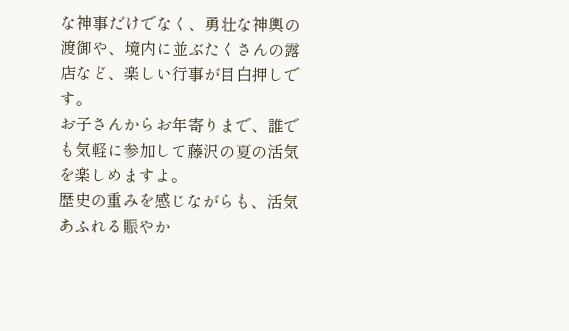な神事だけでなく、勇壮な神輿の渡御や、境内に並ぶたくさんの露店など、楽しい行事が目白押しです。
お子さんからお年寄りまで、誰でも気軽に参加して藤沢の夏の活気を楽しめますよ。
歴史の重みを感じながらも、活気あふれる賑やか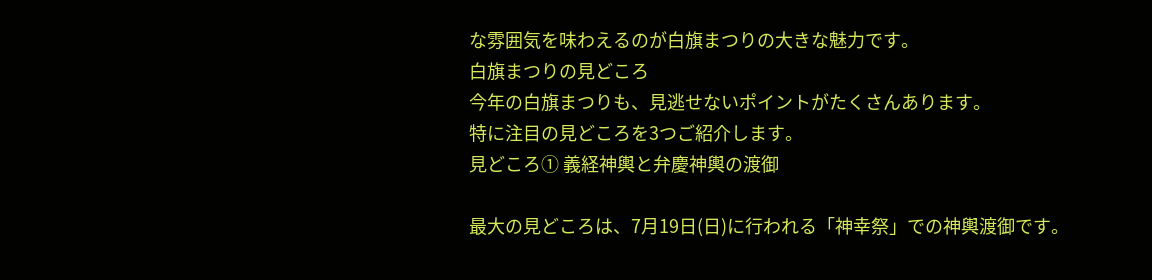な雰囲気を味わえるのが白旗まつりの大きな魅力です。
白旗まつりの見どころ
今年の白旗まつりも、見逃せないポイントがたくさんあります。
特に注目の見どころを3つご紹介します。
見どころ① 義経神輿と弁慶神輿の渡御

最大の見どころは、7月19日(日)に行われる「神幸祭」での神輿渡御です。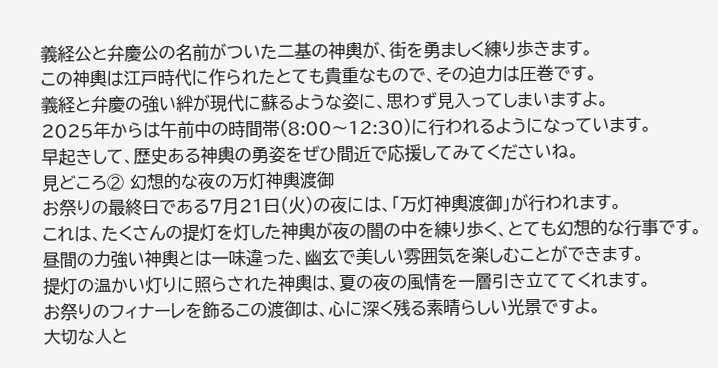義経公と弁慶公の名前がついた二基の神輿が、街を勇ましく練り歩きます。
この神輿は江戸時代に作られたとても貴重なもので、その迫力は圧巻です。
義経と弁慶の強い絆が現代に蘇るような姿に、思わず見入ってしまいますよ。
2025年からは午前中の時間帯(8:00〜12:30)に行われるようになっています。
早起きして、歴史ある神輿の勇姿をぜひ間近で応援してみてくださいね。
見どころ② 幻想的な夜の万灯神輿渡御
お祭りの最終日である7月21日(火)の夜には、「万灯神輿渡御」が行われます。
これは、たくさんの提灯を灯した神輿が夜の闇の中を練り歩く、とても幻想的な行事です。
昼間の力強い神輿とは一味違った、幽玄で美しい雰囲気を楽しむことができます。
提灯の温かい灯りに照らされた神輿は、夏の夜の風情を一層引き立ててくれます。
お祭りのフィナーレを飾るこの渡御は、心に深く残る素晴らしい光景ですよ。
大切な人と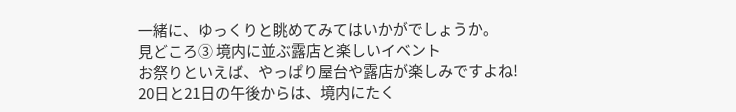一緒に、ゆっくりと眺めてみてはいかがでしょうか。
見どころ③ 境内に並ぶ露店と楽しいイベント
お祭りといえば、やっぱり屋台や露店が楽しみですよね!
20日と21日の午後からは、境内にたく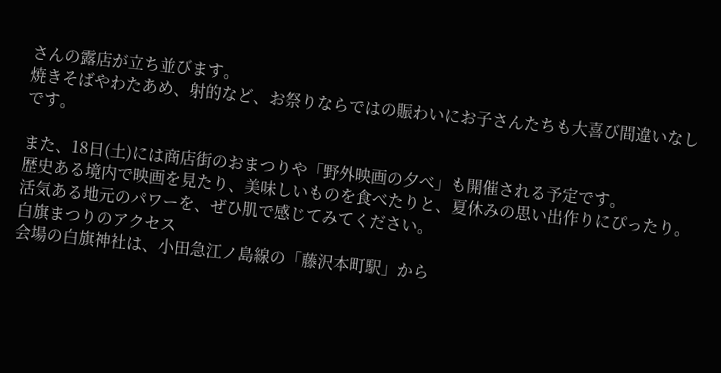さんの露店が立ち並びます。
焼きそばやわたあめ、射的など、お祭りならではの賑わいにお子さんたちも大喜び間違いなしです。

また、18日(土)には商店街のおまつりや「野外映画の夕べ」も開催される予定です。
歴史ある境内で映画を見たり、美味しいものを食べたりと、夏休みの思い出作りにぴったり。
活気ある地元のパワーを、ぜひ肌で感じてみてください。
白旗まつりのアクセス
会場の白旗神社は、小田急江ノ島線の「藤沢本町駅」から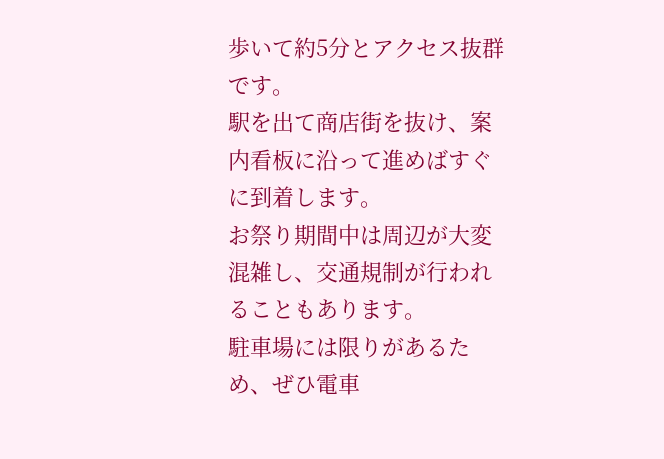歩いて約5分とアクセス抜群です。
駅を出て商店街を抜け、案内看板に沿って進めばすぐに到着します。
お祭り期間中は周辺が大変混雑し、交通規制が行われることもあります。
駐車場には限りがあるため、ぜひ電車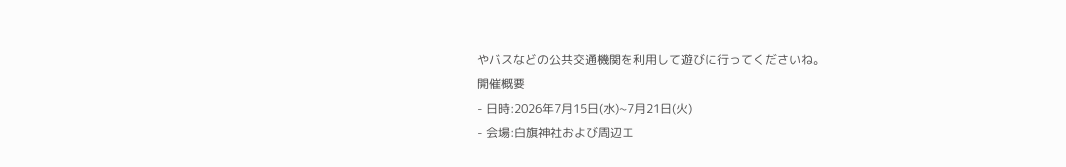やバスなどの公共交通機関を利用して遊びに行ってくださいね。
開催概要
- 日時:2026年7月15日(水)~7月21日(火)
- 会場:白旗神社および周辺エ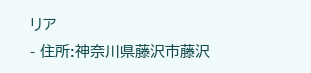リア
- 住所:神奈川県藤沢市藤沢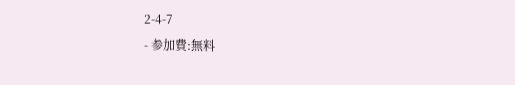2-4-7
- 参加費:無料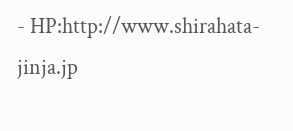- HP:http://www.shirahata-jinja.jp